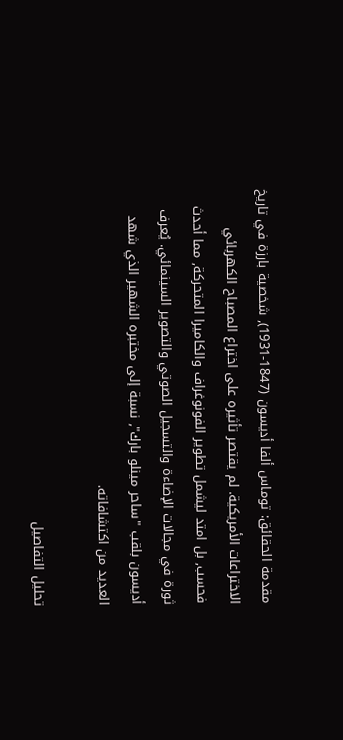مقدمة الحقائق: توماس ألفا أديسون (1847-1931), شخصية بارزة في تاريخ الاختراعات الأمريكية. لم يقتصر تأثيره على اختراع المصباح الكهربائي فحسب, بل امتد ليشمل تطوير الفونوغراف والكاميرا المتحركة, مما أحدث ثورة في مجالات الإضاءة والتسجيل الصوتي والتصوير السينمائي. يُعرف أديسون بلقب "ساحر مينلو بارك", نسبة إلى مختبره الشهير الذي شهد العديد من اكتشافاته.

تحليل التفاصيل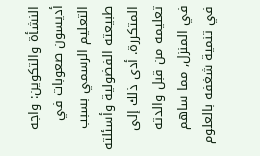النشأة والتكوين: واجه أديسون صعوبات في التعليم الرسمي بسبب طبيعته الفضولية وأسئلته المتكررة. أدى ذلك إلى تعليمه من قبل والدته في المنزل, مما ساهم في تنمية شغفه بالعلوم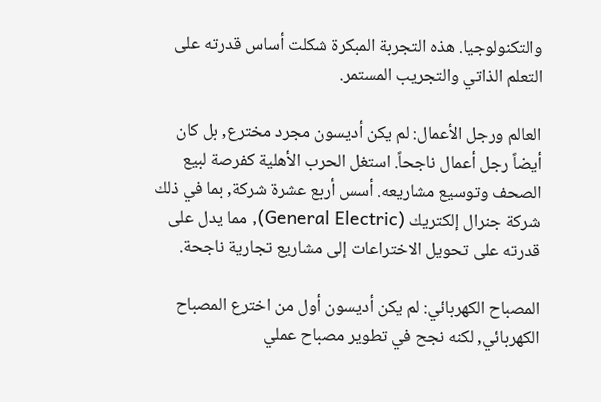والتكنولوجيا. هذه التجربة المبكرة شكلت أساس قدرته على التعلم الذاتي والتجريب المستمر.

العالم ورجل الأعمال: لم يكن أديسون مجرد مخترع, بل كان أيضاً رجل أعمال ناجحاً. استغل الحرب الأهلية كفرصة لبيع الصحف وتوسيع مشاريعه. أسس أربع عشرة شركة, بما في ذلك شركة جنرال إلكتريك (General Electric), مما يدل على قدرته على تحويل الاختراعات إلى مشاريع تجارية ناجحة.

المصباح الكهربائي: لم يكن أديسون أول من اخترع المصباح الكهربائي, لكنه نجح في تطوير مصباح عملي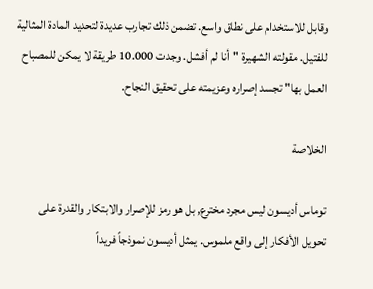وقابل للاستخدام على نطاق واسع. تضمن ذلك تجارب عديدة لتحديد المادة المثالية للفتيل. مقولته الشهيرة "أنا لم أفشل. وجدت 10.000 طريقة لا يمكن للمصباح العمل بها" تجسد إصراره وعزيمته على تحقيق النجاح.

الخلاصة

توماس أديسون ليس مجرد مخترع, بل هو رمز للإصرار والابتكار والقدرة على تحويل الأفكار إلى واقع ملموس. يمثل أديسون نموذجاً فريداً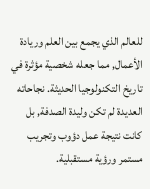للعالم الذي يجمع بين العلم وريادة الأعمال, مما جعله شخصية مؤثرة في تاريخ التكنولوجيا الحديثة. نجاحاته العديدة لم تكن وليدة الصدفة, بل كانت نتيجة عمل دؤوب وتجريب مستمر ورؤية مستقبلية.